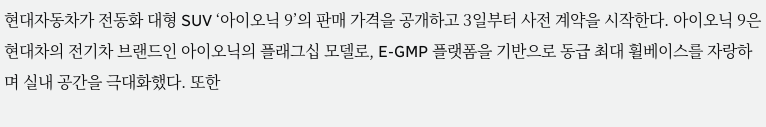현대자동차가 전동화 대형 SUV ‘아이오닉 9’의 판매 가격을 공개하고 3일부터 사전 계약을 시작한다. 아이오닉 9은 현대차의 전기차 브랜드인 아이오닉의 플래그십 모델로, E-GMP 플랫폼을 기반으로 동급 최대 휠베이스를 자랑하며 실내 공간을 극대화했다. 또한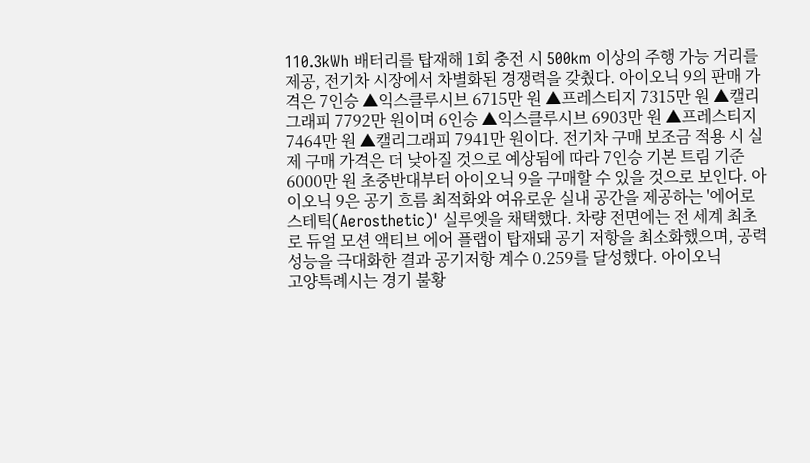110.3kWh 배터리를 탑재해 1회 충전 시 500km 이상의 주행 가능 거리를 제공, 전기차 시장에서 차별화된 경쟁력을 갖췄다. 아이오닉 9의 판매 가격은 7인승 ▲익스클루시브 6715만 원 ▲프레스티지 7315만 원 ▲캘리그래피 7792만 원이며 6인승 ▲익스클루시브 6903만 원 ▲프레스티지 7464만 원 ▲캘리그래피 7941만 원이다. 전기차 구매 보조금 적용 시 실제 구매 가격은 더 낮아질 것으로 예상됨에 따라 7인승 기본 트림 기준 6000만 원 초중반대부터 아이오닉 9을 구매할 수 있을 것으로 보인다. 아이오닉 9은 공기 흐름 최적화와 여유로운 실내 공간을 제공하는 '에어로스테틱(Aerosthetic)' 실루엣을 채택했다. 차량 전면에는 전 세계 최초로 듀얼 모션 액티브 에어 플랩이 탑재돼 공기 저항을 최소화했으며, 공력 성능을 극대화한 결과 공기저항 계수 0.259를 달성했다. 아이오닉
고양특례시는 경기 불황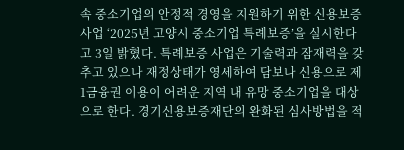속 중소기업의 안정적 경영을 지원하기 위한 신용보증 사업 ‘2025년 고양시 중소기업 특례보증’을 실시한다고 3일 밝혔다. 특례보증 사업은 기술력과 잠재력을 갖추고 있으나 재정상태가 영세하여 담보나 신용으로 제1금융권 이용이 어려운 지역 내 유망 중소기업을 대상으로 한다. 경기신용보증재단의 완화된 심사방법을 적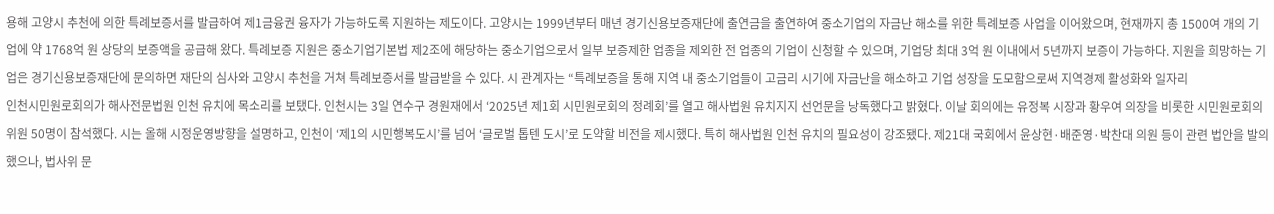용해 고양시 추천에 의한 특례보증서를 발급하여 제1금융권 융자가 가능하도록 지원하는 제도이다. 고양시는 1999년부터 매년 경기신용보증재단에 출연금을 출연하여 중소기업의 자금난 해소를 위한 특례보증 사업을 이어왔으며, 현재까지 총 1500여 개의 기업에 약 1768억 원 상당의 보증액을 공급해 왔다. 특례보증 지원은 중소기업기본법 제2조에 해당하는 중소기업으로서 일부 보증제한 업종을 제외한 전 업종의 기업이 신청할 수 있으며, 기업당 최대 3억 원 이내에서 5년까지 보증이 가능하다. 지원을 희망하는 기업은 경기신용보증재단에 문의하면 재단의 심사와 고양시 추천을 거쳐 특례보증서를 발급받을 수 있다. 시 관계자는 “특례보증을 통해 지역 내 중소기업들이 고금리 시기에 자금난을 해소하고 기업 성장을 도모함으로써 지역경제 활성화와 일자리
인천시민원로회의가 해사전문법원 인천 유치에 목소리를 보탰다. 인천시는 3일 연수구 경원재에서 ‘2025년 제1회 시민원로회의 정례회’를 열고 해사법원 유치지지 선언문을 낭독했다고 밝혔다. 이날 회의에는 유정복 시장과 황우여 의장을 비롯한 시민원로회의 위원 50명이 참석했다. 시는 올해 시정운영방향을 설명하고, 인천이 ‘제1의 시민행복도시’를 넘어 ‘글로벌 톱텐 도시’로 도약할 비전을 제시했다. 특히 해사법원 인천 유치의 필요성이 강조됐다. 제21대 국회에서 윤상현·배준영·박찬대 의원 등이 관련 법안을 발의했으나, 법사위 문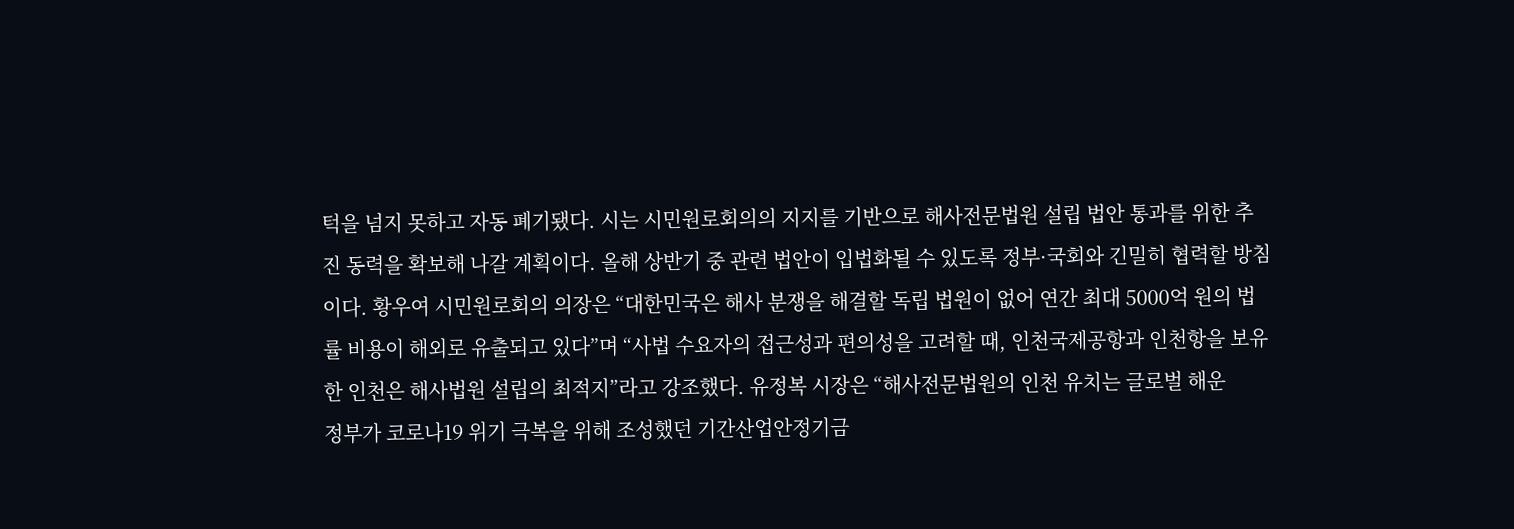턱을 넘지 못하고 자동 폐기됐다. 시는 시민원로회의의 지지를 기반으로 해사전문법원 설립 법안 통과를 위한 추진 동력을 확보해 나갈 계획이다. 올해 상반기 중 관련 법안이 입법화될 수 있도록 정부·국회와 긴밀히 협력할 방침이다. 황우여 시민원로회의 의장은 “대한민국은 해사 분쟁을 해결할 독립 법원이 없어 연간 최대 5000억 원의 법률 비용이 해외로 유출되고 있다”며 “사법 수요자의 접근성과 편의성을 고려할 때, 인천국제공항과 인천항을 보유한 인천은 해사법원 설립의 최적지”라고 강조했다. 유정복 시장은 “해사전문법원의 인천 유치는 글로벌 해운
정부가 코로나19 위기 극복을 위해 조성했던 기간산업안정기금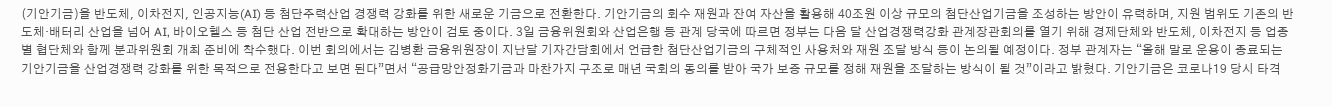(기안기금)을 반도체, 이차전지, 인공지능(AI) 등 첨단주력산업 경쟁력 강화를 위한 새로운 기금으로 전환한다. 기안기금의 회수 재원과 잔여 자산을 활용해 40조원 이상 규모의 첨단산업기금을 조성하는 방안이 유력하며, 지원 범위도 기존의 반도체·배터리 산업을 넘어 AI, 바이오헬스 등 첨단 산업 전반으로 확대하는 방안이 검토 중이다. 3일 금융위원회와 산업은행 등 관계 당국에 따르면 정부는 다음 달 산업경쟁력강화 관계장관회의를 열기 위해 경제단체와 반도체, 이차전지 등 업종별 협단체와 함께 분과위원회 개최 준비에 착수했다. 이번 회의에서는 김병환 금융위원장이 지난달 기자간담회에서 언급한 첨단산업기금의 구체적인 사용처와 재원 조달 방식 등이 논의될 예정이다. 정부 관계자는 “올해 말로 운용이 종료되는 기안기금을 산업경쟁력 강화를 위한 목적으로 전용한다고 보면 된다”면서 “공급망안정화기금과 마찬가지 구조로 매년 국회의 동의를 받아 국가 보증 규모를 정해 재원을 조달하는 방식이 될 것”이라고 밝혔다. 기안기금은 코로나19 당시 타격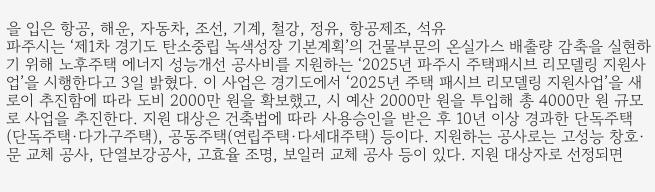을 입은 항공, 해운, 자동차, 조선, 기계, 철강, 정유, 항공제조, 석유
파주시는 ‘제1차 경기도 탄소중립 녹색성장 기본계획’의 건물부문의 온실가스 배출량 감축을 실현하기 위해 노후주택 에너지 성능개선 공사비를 지원하는 ‘2025년 파주시 주택패시브 리모델링 지원사업’을 시행한다고 3일 밝혔다. 이 사업은 경기도에서 ‘2025년 주택 패시브 리모델링 지원사업’을 새로이 추진함에 따라 도비 2000만 원을 확보했고, 시 예산 2000만 원을 투입해 총 4000만 원 규모로 사업을 추진한다. 지원 대상은 건축법에 따라 사용승인을 받은 후 10년 이상 경과한 단독주택(단독주택·다가구주택), 공동주택(연립주택·다세대주택) 등이다. 지원하는 공사로는 고성능 창호·문 교체 공사, 단열보강공사, 고효율 조명, 보일러 교체 공사 등이 있다. 지원 대상자로 선정되면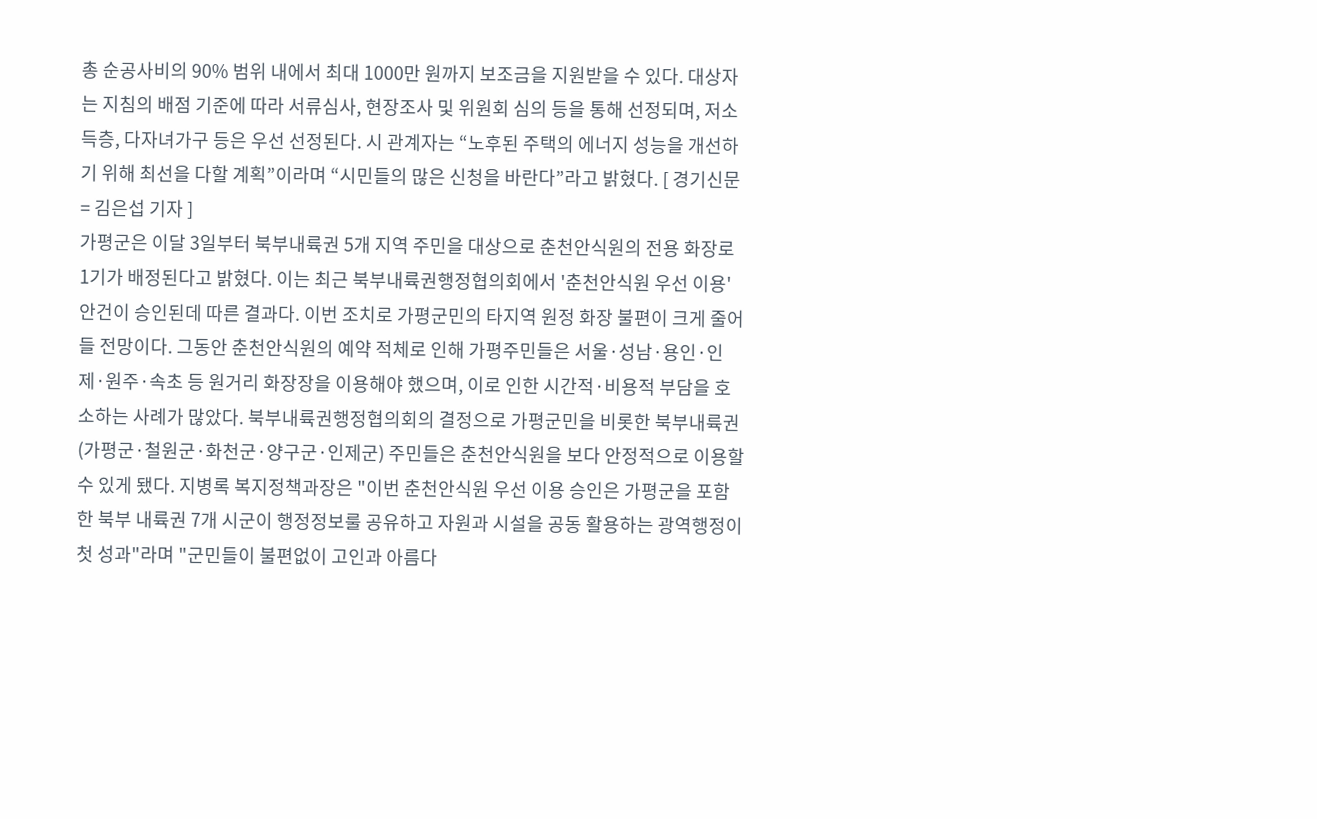총 순공사비의 90% 범위 내에서 최대 1000만 원까지 보조금을 지원받을 수 있다. 대상자는 지침의 배점 기준에 따라 서류심사, 현장조사 및 위원회 심의 등을 통해 선정되며, 저소득층, 다자녀가구 등은 우선 선정된다. 시 관계자는 “노후된 주택의 에너지 성능을 개선하기 위해 최선을 다할 계획”이라며 “시민들의 많은 신청을 바란다”라고 밝혔다. [ 경기신문 = 김은섭 기자 ]
가평군은 이달 3일부터 북부내륙권 5개 지역 주민을 대상으로 춘천안식원의 전용 화장로 1기가 배정된다고 밝혔다. 이는 최근 북부내륙권행정협의회에서 '춘천안식원 우선 이용'안건이 승인된데 따른 결과다. 이번 조치로 가평군민의 타지역 원정 화장 불편이 크게 줄어들 전망이다. 그동안 춘천안식원의 예약 적체로 인해 가평주민들은 서울·성남·용인·인제·원주·속초 등 원거리 화장장을 이용해야 했으며, 이로 인한 시간적·비용적 부담을 호소하는 사례가 많았다. 북부내륙권행정협의회의 결정으로 가평군민을 비롯한 북부내륙권(가평군·철원군·화천군·양구군·인제군) 주민들은 춘천안식원을 보다 안정적으로 이용할수 있게 됐다. 지병록 복지정책과장은 "이번 춘천안식원 우선 이용 승인은 가평군을 포함한 북부 내륙권 7개 시군이 행정정보룰 공유하고 자원과 시설을 공동 활용하는 광역행정이 첫 성과"라며 "군민들이 불편없이 고인과 아름다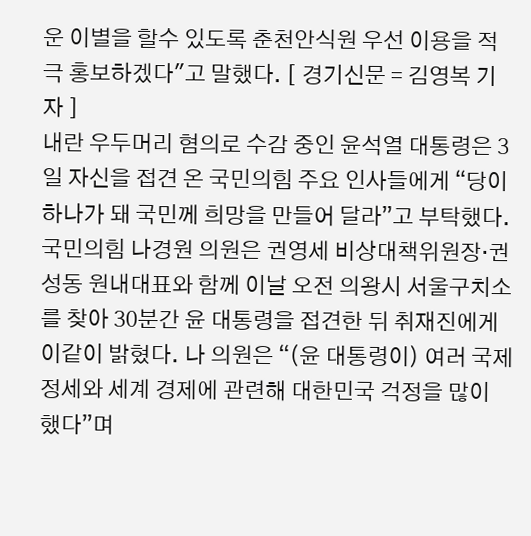운 이별을 할수 있도록 춘천안식원 우선 이용을 적극 홍보하겠다"고 말했다. [ 경기신문 = 김영복 기자 ]
내란 우두머리 혐의로 수감 중인 윤석열 대통령은 3일 자신을 접견 온 국민의힘 주요 인사들에게 “당이 하나가 돼 국민께 희망을 만들어 달라”고 부탁했다. 국민의힘 나경원 의원은 권영세 비상대책위원장·권성동 원내대표와 함께 이날 오전 의왕시 서울구치소를 찾아 30분간 윤 대통령을 접견한 뒤 취재진에게 이같이 밝혔다. 나 의원은 “(윤 대통령이) 여러 국제 정세와 세계 경제에 관련해 대한민국 걱정을 많이 했다”며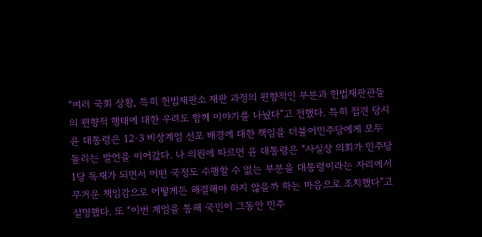“여러 국회 상황, 특히 헌법재판소 재판 과정의 편향적인 부분과 헌법재판관들의 편향적 행태에 대한 우려도 함께 이야기를 나눴다”고 전했다. 특히 접견 당시 윤 대통령은 12·3 비상계엄 선포 배경에 대한 책임을 더불어민주당에게 모두 돌리는 발언을 이어갔다. 나 의원에 따르면 윤 대통령은 “사실상 의회가 민주당 1당 독재가 되면서 어떤 국정도 수행할 수 없는 부분을 대통령이라는 자리에서 무거운 책임감으로 어떻게든 해결해야 하지 않을까 하는 마음으로 조치했다”고 설명했다. 또 “이번 계엄을 통해 국민이 그동안 민주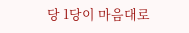당 1당이 마음대로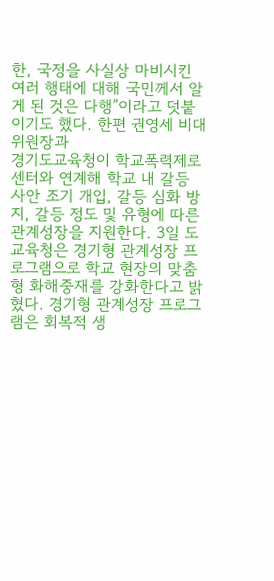한, 국정을 사실상 마비시킨 여러 행태에 대해 국민께서 알게 된 것은 다행”이라고 덧붙이기도 했다. 한편 권영세 비대위원장과
경기도교육청이 학교폭력제로센터와 연계해 학교 내 갈등 사안 조기 개입, 갈등 심화 방지, 갈등 정도 및 유형에 따른 관계성장을 지원한다. 3일 도교육청은 경기형 관계성장 프로그램으로 학교 현장의 맞춤형 화해중재를 강화한다고 밝혔다. 경기형 관계성장 프로그램은 회복적 생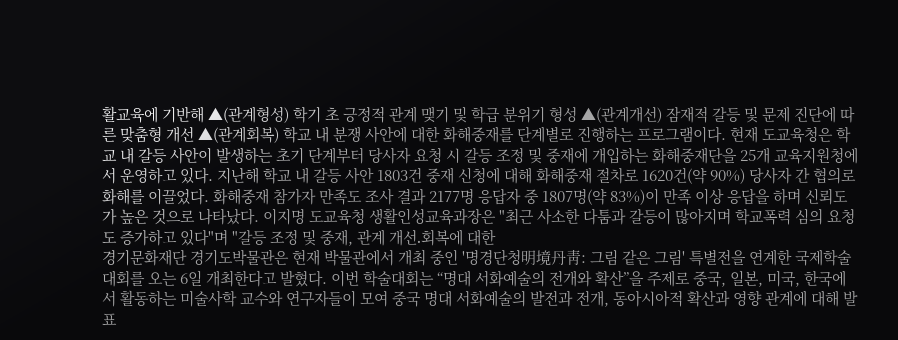활교육에 기반해 ▲(관계형성) 학기 초 긍정적 관계 맺기 및 학급 분위기 형성 ▲(관계개선) 잠재적 갈등 및 문제 진단에 따른 맞춤형 개선 ▲(관계회복) 학교 내 분쟁 사안에 대한 화해중재를 단계별로 진행하는 프로그램이다. 현재 도교육청은 학교 내 갈등 사안이 발생하는 초기 단계부터 당사자 요청 시 갈등 조정 및 중재에 개입하는 화해중재단을 25개 교육지원청에서 운영하고 있다. 지난해 학교 내 갈등 사안 1803건 중재 신청에 대해 화해중재 절차로 1620건(약 90%) 당사자 간 협의로 화해를 이끌었다. 화해중재 참가자 만족도 조사 결과 2177명 응답자 중 1807명(약 83%)이 만족 이상 응답을 하며 신뢰도가 높은 것으로 나타났다. 이지명 도교육청 생활인성교육과장은 "최근 사소한 다툼과 갈등이 많아지며 학교폭력 심의 요청도 증가하고 있다"며 "갈등 조정 및 중재, 관계 개선․회복에 대한
경기문화재단 경기도박물관은 현재 박물관에서 개최 중인 '명경단청明境丹靑: 그림 같은 그림' 특별전을 연계한 국제학술대회를 오는 6일 개최한다고 발혔다. 이번 학술대회는 “명대 서화예술의 전개와 확산”을 주제로 중국, 일본, 미국, 한국에서 활동하는 미술사학 교수와 연구자들이 모여 중국 명대 서화예술의 발전과 전개, 동아시아적 확산과 영향 관계에 대해 발표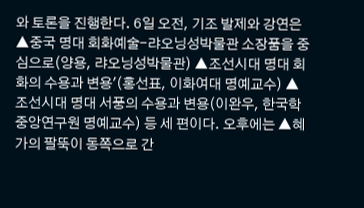와 토론을 진행한다. 6일 오전, 기조 발제와 강연은 ▲중국 명대 회화예술-랴오닝성박물관 소장품을 중심으로(양용, 랴오닝성박물관) ▲조선시대 명대 회화의 수용과 변용'(홍선표, 이화여대 명예교수) ▲조선시대 명대 서풍의 수용과 변용(이완우, 한국학중앙연구원 명예교수) 등 세 편이다. 오후에는 ▲혜가의 팔뚝이 동쪽으로 간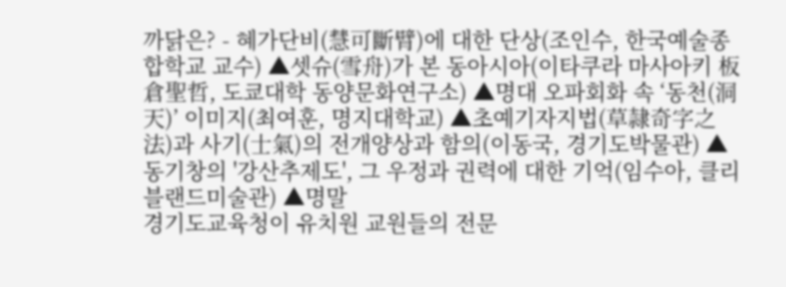까닭은? - 혜가단비(慧可斷臂)에 대한 단상(조인수, 한국예술종합학교 교수) ▲셋슈(雪舟)가 본 동아시아(이타쿠라 마사아키 板倉聖哲, 도쿄대학 동양문화연구소) ▲명대 오파회화 속 ‘동천(洞天)’ 이미지(최여훈, 명지대학교) ▲초예기자지법(草隷奇字之法)과 사기(士氣)의 전개양상과 함의(이동국, 경기도박물관) ▲동기창의 '강산추제도', 그 우정과 권력에 대한 기억(임수아, 클리블랜드미술관) ▲명말
경기도교육청이 유치원 교원들의 전문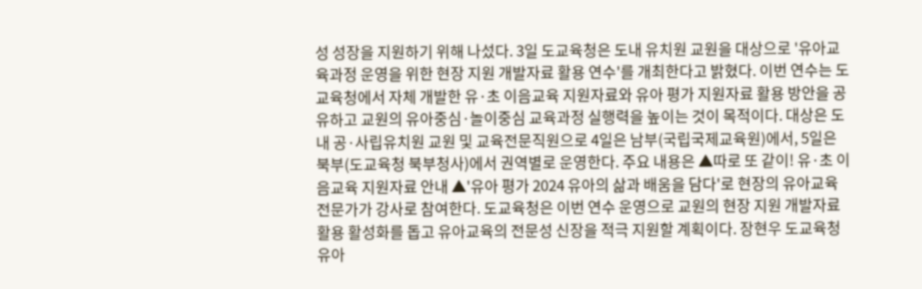성 성장을 지원하기 위해 나섰다. 3일 도교육청은 도내 유치원 교원을 대상으로 '유아교육과정 운영을 위한 현장 지원 개발자료 활용 연수'를 개최한다고 밝혔다. 이번 연수는 도교육청에서 자체 개발한 유·초 이음교육 지원자료와 유아 평가 지원자료 활용 방안을 공유하고 교원의 유아중심·놀이중심 교육과정 실행력을 높이는 것이 목적이다. 대상은 도내 공·사립유치원 교원 및 교육전문직원으로 4일은 남부(국립국제교육원)에서, 5일은 북부(도교육청 북부청사)에서 권역별로 운영한다. 주요 내용은 ▲따로 또 같이! 유·초 이음교육 지원자료 안내 ▲'유아 평가 2024 유아의 삶과 배움을 담다'로 현장의 유아교육 전문가가 강사로 참여한다. 도교육청은 이번 연수 운영으로 교원의 현장 지원 개발자료 활용 활성화를 돕고 유아교육의 전문성 신장을 적극 지원할 계획이다. 장현우 도교육청 유아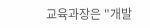교육과장은 "개발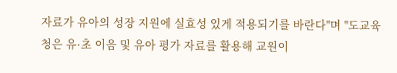자료가 유아의 성장 지원에 실효성 있게 적용되기를 바란다"며 "도교육청은 유·초 이음 및 유아 평가 자료를 활용해 교원이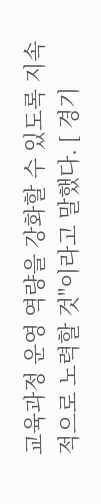교육과정 운영 역량을 강화할 수 있도록 지속적으로 노력할 것"이라고 말했다. [ 경기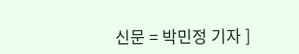신문 = 박민정 기자 ]